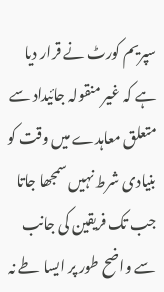سپریم کورٹ نے قرار دیا ہے کہ غیر منقولہ جائیداد سے متعلق معاہدے میں وقت کو بنیادی شرط نہیں سمجھا جاتا جب تک فریقین کی جانب سے واضح طور پر ایسا طے نہ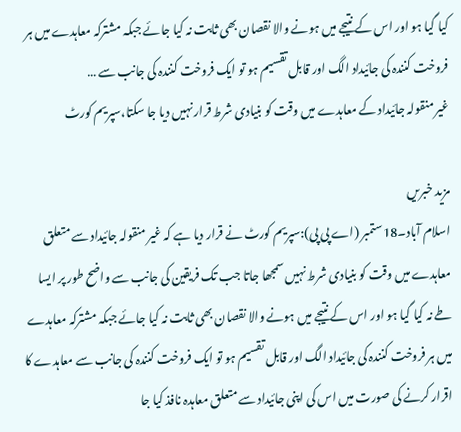کیا گیا ہو اور اس کے نتیجے میں ہونے والا نقصان بھی ثابت نہ کیا جائے جبکہ مشترکہ معاہدے میں ہر فروخت کنندہ کی جائیداد الگ اور قابل تقسیم ہو تو ایک فروخت کنندہ کی جانب سے …
غیر منقولہ جائیداد کے معاہدے میں وقت کو بنیادی شرط قرار نہیں دیا جا سکتا،سپریم کورٹ

مزید خبریں
اسلام آباد۔18ستمبر (اے پی پی):سپریم کورٹ نے قرار دیا ہے کہ غیر منقولہ جائیداد سے متعلق معاہدے میں وقت کو بنیادی شرط نہیں سمجھا جاتا جب تک فریقین کی جانب سے واضح طور پر ایسا طے نہ کیا گیا ہو اور اس کے نتیجے میں ہونے والا نقصان بھی ثابت نہ کیا جائے جبکہ مشترکہ معاہدے میں ہر فروخت کنندہ کی جائیداد الگ اور قابل تقسیم ہو تو ایک فروخت کنندہ کی جانب سے معاہدے کا اقرار کرنے کی صورت میں اس کی اپنی جائیداد سے متعلق معاہدہ نافذ کیا جا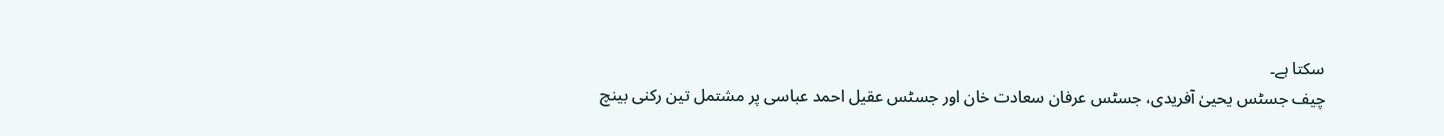سکتا ہے۔
چیف جسٹس یحییٰ آفریدی، جسٹس عرفان سعادت خان اور جسٹس عقیل احمد عباسی پر مشتمل تین رکنی بینچ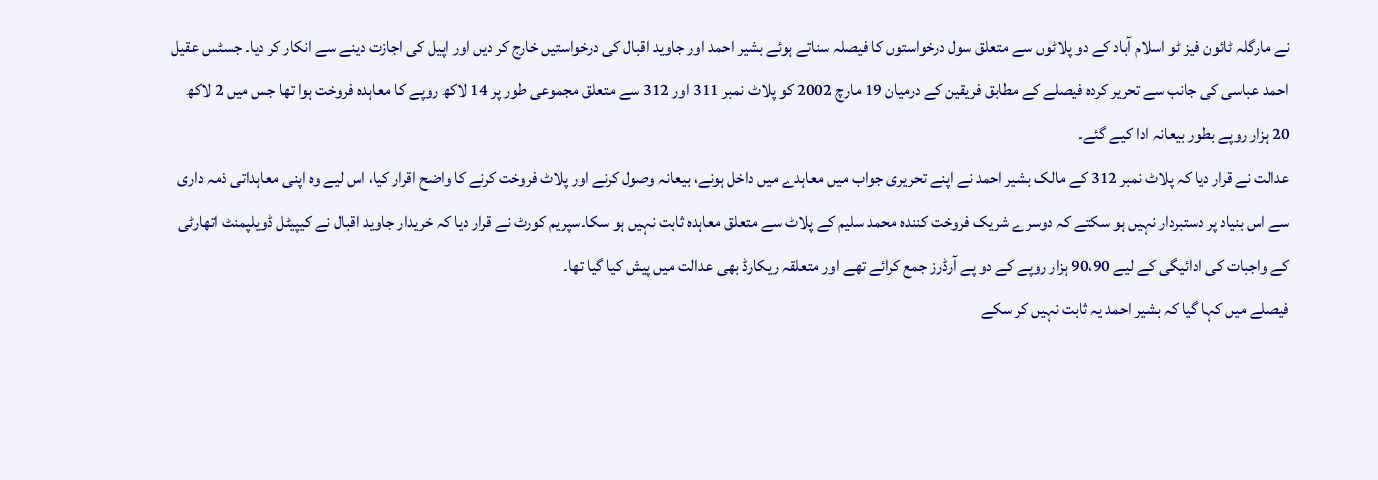نے مارگلہ ٹائون فیز ٹو اسلام آباد کے دو پلاٹوں سے متعلق سول درخواستوں کا فیصلہ سناتے ہوئے بشیر احمد اور جاوید اقبال کی درخواستیں خارج کر دیں اور اپیل کی اجازت دینے سے انکار کر دیا۔ جسٹس عقیل احمد عباسی کی جانب سے تحریر کردہ فیصلے کے مطابق فریقین کے درمیان 19 مارچ 2002 کو پلاٹ نمبر 311 اور 312 سے متعلق مجموعی طور پر 14 لاکھ روپے کا معاہدہ فروخت ہوا تھا جس میں 2 لاکھ 20 ہزار روپے بطور بیعانہ ادا کیے گئے۔
عدالت نے قرار دیا کہ پلاٹ نمبر 312 کے مالک بشیر احمد نے اپنے تحریری جواب میں معاہدے میں داخل ہونے، بیعانہ وصول کرنے اور پلاٹ فروخت کرنے کا واضح اقرار کیا، اس لیے وہ اپنی معاہداتی ذمہ داری سے اس بنیاد پر دستبردار نہیں ہو سکتے کہ دوسرے شریک فروخت کنندہ محمد سلیم کے پلاٹ سے متعلق معاہدہ ثابت نہیں ہو سکا۔سپریم کورٹ نے قرار دیا کہ خریدار جاوید اقبال نے کیپیٹل ڈویلپمنٹ اتھارٹی کے واجبات کی ادائیگی کے لیے 90،90 ہزار روپے کے دو پے آرڈرز جمع کرائے تھے اور متعلقہ ریکارڈ بھی عدالت میں پیش کیا گیا تھا۔
فیصلے میں کہا گیا کہ بشیر احمد یہ ثابت نہیں کر سکے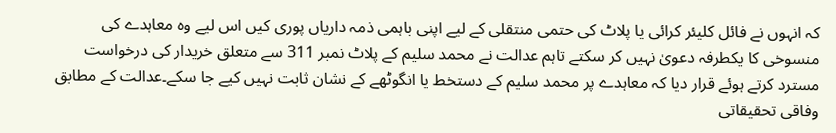کہ انہوں نے فائل کلیئر کرائی یا پلاٹ کی حتمی منتقلی کے لیے اپنی باہمی ذمہ داریاں پوری کیں اس لیے وہ معاہدے کی منسوخی کا یکطرفہ دعویٰ نہیں کر سکتے تاہم عدالت نے محمد سلیم کے پلاٹ نمبر 311 سے متعلق خریدار کی درخواست مسترد کرتے ہوئے قرار دیا کہ معاہدے پر محمد سلیم کے دستخط یا انگوٹھے کے نشان ثابت نہیں کیے جا سکے۔عدالت کے مطابق وفاقی تحقیقاتی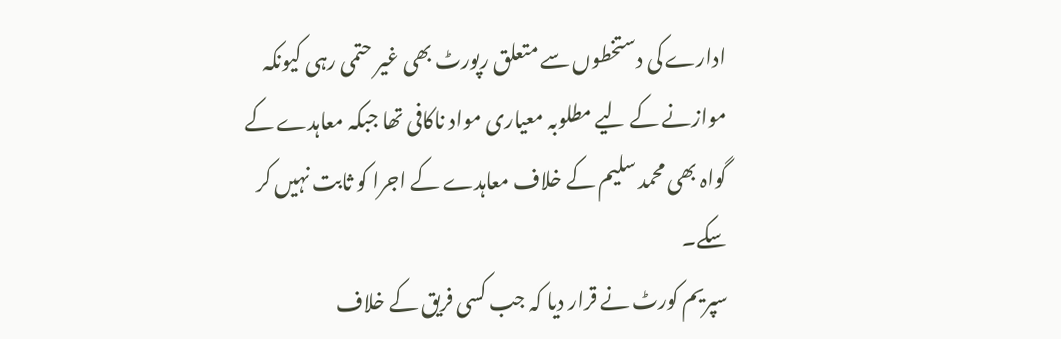ادارے کی دستخطوں سے متعلق رپورٹ بھی غیر حتمی رہی کیونکہ موازنے کے لیے مطلوبہ معیاری مواد ناکافی تھا جبکہ معاہدے کے گواہ بھی محمد سلیم کے خلاف معاہدے کے اجرا کو ثابت نہیں کر سکے۔
سپریم کورٹ نے قرار دیا کہ جب کسی فریق کے خلاف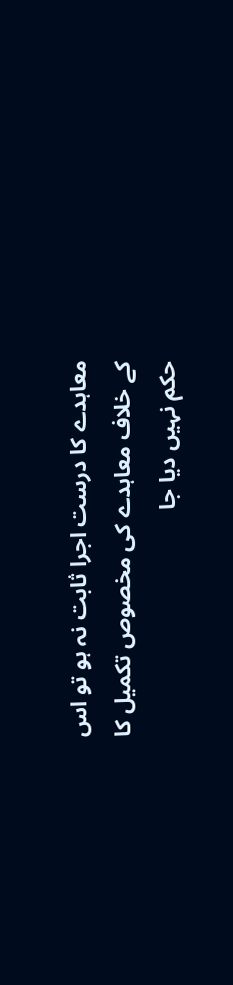معاہدے کا درست اجرا ثابت نہ ہو تو اس کے خلاف معاہدے کی مخصوص تکمیل کا حکم نہیں دیا جا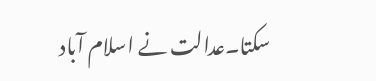سکتا۔عدالت نے اسلام آباد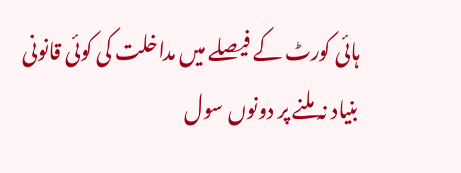ہائی کورٹ کے فیصلے میں مداخلت کی کوئی قانونی بنیاد نہ ملنے پر دونوں سول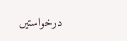درخواستیں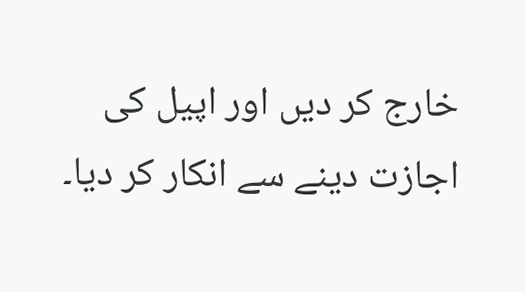خارج کر دیں اور اپیل کی اجازت دینے سے انکار کر دیا۔